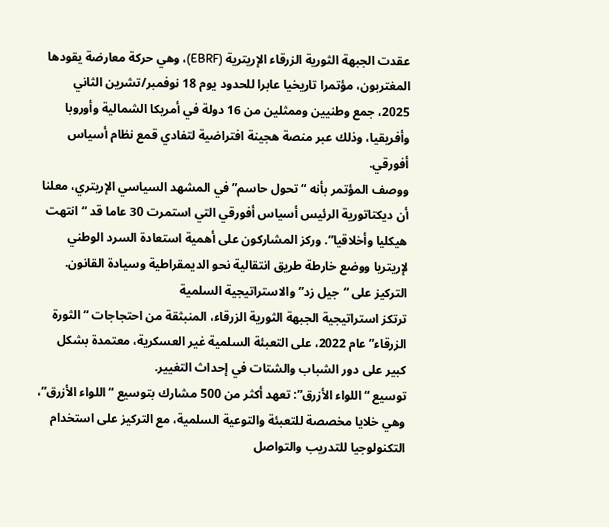عقدت الجبهة الثورية الزرقاء الإريترية (EBRF)، وهي حركة معارضة يقودها المغتربون، مؤتمرا تاريخيا عابرا للحدود يوم 18 نوفمبر/تشرين الثاني 2025، جمع وطنيين وممثلين من 16 دولة في أمريكا الشمالية وأوروبا وأفريقيا، وذلك عبر منصة هجينة افتراضية لتفادي قمع نظام أسياس أفورقي.
ووصف المؤتمر بأنه “تحول حاسم” في المشهد السياسي الإريتري، معلنا أن ديكتاتورية الرئيس أسياس أفورقي التي استمرت 30 عاما قد “انتهت هيكليا وأخلاقيا”. وركز المشاركون على أهمية استعادة السرد الوطني لإريتريا ووضع خارطة طريق انتقالية نحو الديمقراطية وسيادة القانون.
التركيز على “جيل زد” والاستراتيجية السلمية
ترتكز استراتيجية الجبهة الثورية الزرقاء، المنبثقة من احتجاجات “الثورة الزرقاء” عام 2022، على التعبئة السلمية غير العسكرية، معتمدة بشكل كبير على دور الشباب والشتات في إحداث التغيير.
توسيع “اللواء الأزرق”: تعهد أكثر من 500 مشارك بتوسيع “اللواء الأزرق”، وهي خلايا مخصصة للتعبئة والتوعية السلمية، مع التركيز على استخدام التكنولوجيا للتدريب والتواصل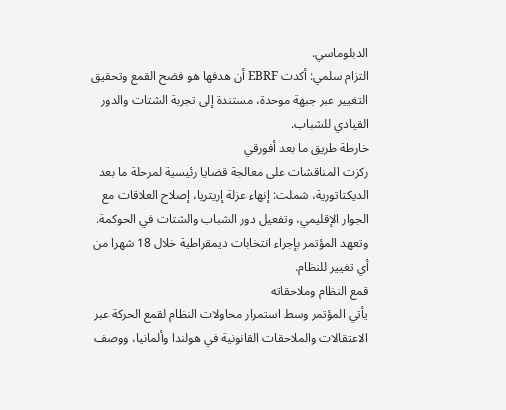الدبلوماسي.
التزام سلمي: أكدت EBRF أن هدفها هو فضح القمع وتحقيق التغيير عبر جبهة موحدة، مستندة إلى تجربة الشتات والدور القيادي للشباب.
خارطة طريق ما بعد أفورقي
ركزت المناقشات على معالجة قضايا رئيسية لمرحلة ما بعد الديكتاتورية، شملت: إنهاء عزلة إريتريا، إصلاح العلاقات مع الجوار الإقليمي، وتفعيل دور الشباب والشتات في الحوكمة. وتعهد المؤتمر بإجراء انتخابات ديمقراطية خلال 18 شهرا من أي تغيير للنظام.
قمع النظام وملاحقاته
يأتي المؤتمر وسط استمرار محاولات النظام لقمع الحركة عبر الاعتقالات والملاحقات القانونية في هولندا وألمانيا، ووصف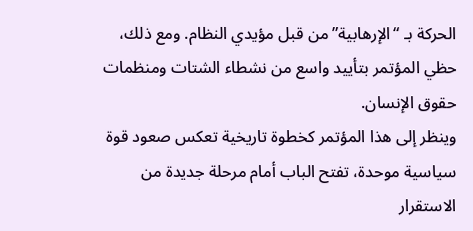الحركة بـ “الإرهابية” من قبل مؤيدي النظام. ومع ذلك، حظي المؤتمر بتأييد واسع من نشطاء الشتات ومنظمات حقوق الإنسان.
وينظر إلى هذا المؤتمر كخطوة تاريخية تعكس صعود قوة سياسية موحدة، تفتح الباب أمام مرحلة جديدة من الاستقرار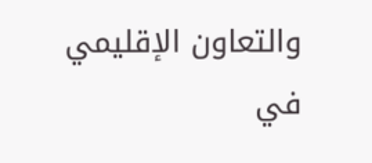والتعاون الإقليمي في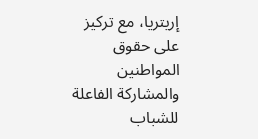إريتريا، مع تركيز على حقوق المواطنين والمشاركة الفاعلة للشباب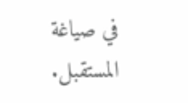في صياغة المستقبل.